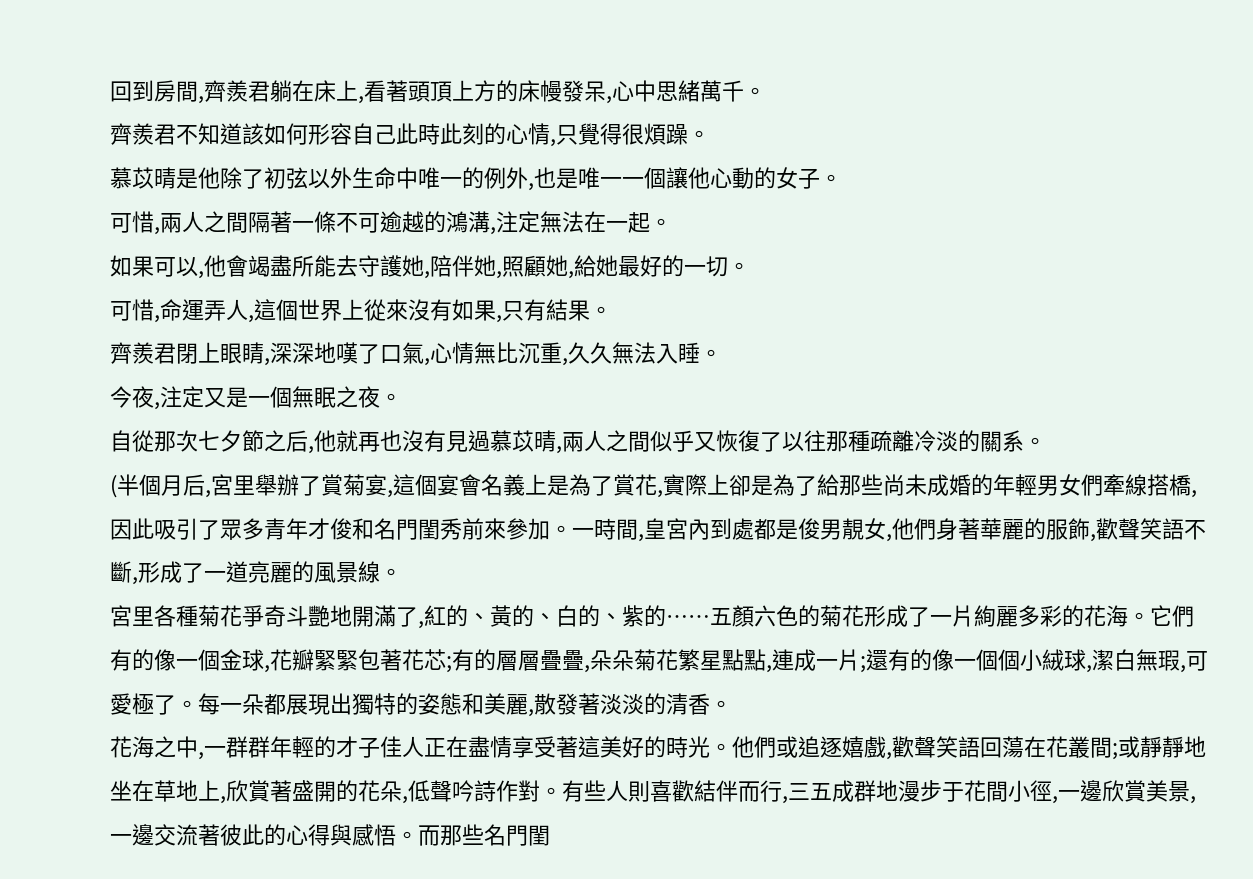回到房間,齊羨君躺在床上,看著頭頂上方的床幔發呆,心中思緒萬千。
齊羨君不知道該如何形容自己此時此刻的心情,只覺得很煩躁。
慕苡晴是他除了初弦以外生命中唯一的例外,也是唯一一個讓他心動的女子。
可惜,兩人之間隔著一條不可逾越的鴻溝,注定無法在一起。
如果可以,他會竭盡所能去守護她,陪伴她,照顧她,給她最好的一切。
可惜,命運弄人,這個世界上從來沒有如果,只有結果。
齊羨君閉上眼睛,深深地嘆了口氣,心情無比沉重,久久無法入睡。
今夜,注定又是一個無眠之夜。
自從那次七夕節之后,他就再也沒有見過慕苡晴,兩人之間似乎又恢復了以往那種疏離冷淡的關系。
(半個月后,宮里舉辦了賞菊宴,這個宴會名義上是為了賞花,實際上卻是為了給那些尚未成婚的年輕男女們牽線搭橋,因此吸引了眾多青年才俊和名門閨秀前來參加。一時間,皇宮內到處都是俊男靚女,他們身著華麗的服飾,歡聲笑語不斷,形成了一道亮麗的風景線。
宮里各種菊花爭奇斗艷地開滿了,紅的、黃的、白的、紫的……五顏六色的菊花形成了一片絢麗多彩的花海。它們有的像一個金球,花瓣緊緊包著花芯;有的層層疊疊,朵朵菊花繁星點點,連成一片;還有的像一個個小絨球,潔白無瑕,可愛極了。每一朵都展現出獨特的姿態和美麗,散發著淡淡的清香。
花海之中,一群群年輕的才子佳人正在盡情享受著這美好的時光。他們或追逐嬉戲,歡聲笑語回蕩在花叢間;或靜靜地坐在草地上,欣賞著盛開的花朵,低聲吟詩作對。有些人則喜歡結伴而行,三五成群地漫步于花間小徑,一邊欣賞美景,一邊交流著彼此的心得與感悟。而那些名門閨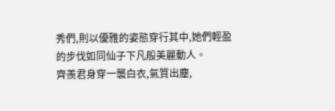秀們,則以優雅的姿態穿行其中,她們輕盈的步伐如同仙子下凡般美麗動人。
齊羨君身穿一襲白衣,氣質出塵,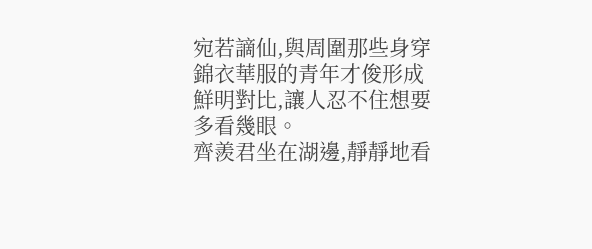宛若謫仙,與周圍那些身穿錦衣華服的青年才俊形成鮮明對比,讓人忍不住想要多看幾眼。
齊羨君坐在湖邊,靜靜地看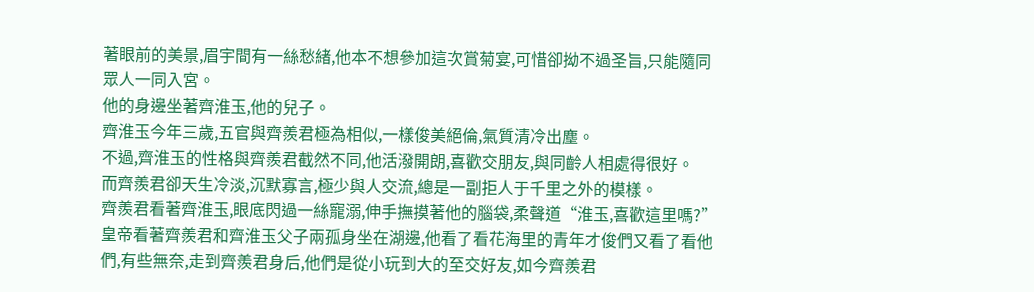著眼前的美景,眉宇間有一絲愁緒,他本不想參加這次賞菊宴,可惜卻拗不過圣旨,只能隨同眾人一同入宮。
他的身邊坐著齊淮玉,他的兒子。
齊淮玉今年三歲,五官與齊羨君極為相似,一樣俊美絕倫,氣質清冷出塵。
不過,齊淮玉的性格與齊羨君截然不同,他活潑開朗,喜歡交朋友,與同齡人相處得很好。
而齊羨君卻天生冷淡,沉默寡言,極少與人交流,總是一副拒人于千里之外的模樣。
齊羨君看著齊淮玉,眼底閃過一絲寵溺,伸手撫摸著他的腦袋,柔聲道“淮玉,喜歡這里嗎?”
皇帝看著齊羨君和齊淮玉父子兩孤身坐在湖邊,他看了看花海里的青年才俊們又看了看他們,有些無奈,走到齊羨君身后,他們是從小玩到大的至交好友,如今齊羨君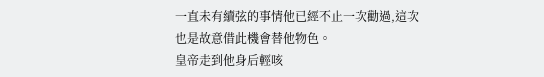一直未有續弦的事情他已經不止一次勸過,這次也是故意借此機會替他物色。
皇帝走到他身后輕咳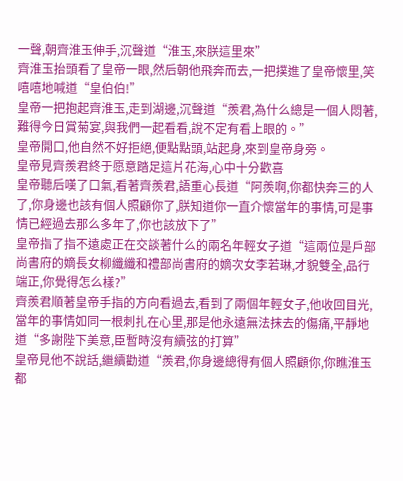一聲,朝齊淮玉伸手,沉聲道“淮玉,來朕這里來”
齊淮玉抬頭看了皇帝一眼,然后朝他飛奔而去,一把撲進了皇帝懷里,笑嘻嘻地喊道“皇伯伯!”
皇帝一把抱起齊淮玉,走到湖邊,沉聲道“羨君,為什么總是一個人悶著,難得今日賞菊宴,與我們一起看看,說不定有看上眼的。”
皇帝開口,他自然不好拒絕,便點點頭,站起身,來到皇帝身旁。
皇帝見齊羨君終于愿意踏足這片花海,心中十分歡喜
皇帝聽后嘆了口氣,看著齊羨君,語重心長道“阿羨啊,你都快奔三的人了,你身邊也該有個人照顧你了,朕知道你一直介懷當年的事情,可是事情已經過去那么多年了,你也該放下了”
皇帝指了指不遠處正在交談著什么的兩名年輕女子道“這兩位是戶部尚書府的嫡長女柳纖纖和禮部尚書府的嫡次女李若琳,才貌雙全,品行端正,你覺得怎么樣?”
齊羨君順著皇帝手指的方向看過去,看到了兩個年輕女子,他收回目光,當年的事情如同一根刺扎在心里,那是他永遠無法抹去的傷痛,平靜地道“多謝陛下美意,臣暫時沒有續弦的打算”
皇帝見他不說話,繼續勸道“羨君,你身邊總得有個人照顧你,你瞧淮玉都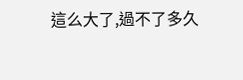這么大了,過不了多久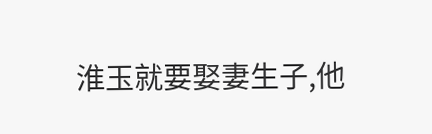淮玉就要娶妻生子,他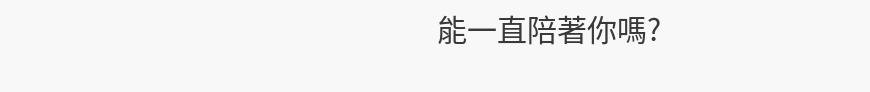能一直陪著你嗎?